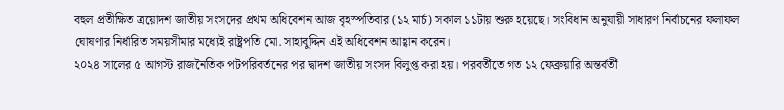বহুল প্রতীক্ষিত ত্রয়োদশ জাতীয় সংসদের প্রথম অধিবেশন আজ বৃহস্পতিবার (১২ মার্চ) সকাল ১১টায় শুরু হয়েছে। সংবিধান অনুযায়ী সাধারণ নির্বাচনের ফলাফল ঘোষণার নির্ধারিত সময়সীমার মধ্যেই রাষ্ট্রপতি মো. সাহাবুদ্দিন এই অধিবেশন আহ্বান করেন।
২০২৪ সালের ৫ আগস্ট রাজনৈতিক পটপরিবর্তনের পর দ্বাদশ জাতীয় সংসদ বিলুপ্ত করা হয়। পরবর্তীতে গত ১২ ফেব্রুয়ারি অন্তর্বর্তী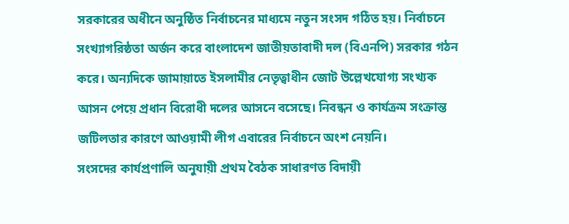সরকারের অধীনে অনুষ্ঠিত নির্বাচনের মাধ্যমে নতুন সংসদ গঠিত হয়। নির্বাচনে সংখ্যাগরিষ্ঠতা অর্জন করে বাংলাদেশ জাতীয়তাবাদী দল (বিএনপি) সরকার গঠন করে। অন্যদিকে জামায়াতে ইসলামীর নেতৃত্বাধীন জোট উল্লেখযোগ্য সংখ্যক আসন পেয়ে প্রধান বিরোধী দলের আসনে বসেছে। নিবন্ধন ও কার্যক্রম সংক্রান্ত জটিলতার কারণে আওয়ামী লীগ এবারের নির্বাচনে অংশ নেয়নি।
সংসদের কার্যপ্রণালি অনুযায়ী প্রথম বৈঠক সাধারণত বিদায়ী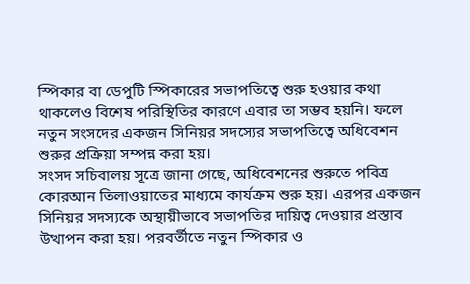স্পিকার বা ডেপুটি স্পিকারের সভাপতিত্বে শুরু হওয়ার কথা থাকলেও বিশেষ পরিস্থিতির কারণে এবার তা সম্ভব হয়নি। ফলে নতুন সংসদের একজন সিনিয়র সদস্যের সভাপতিত্বে অধিবেশন শুরুর প্রক্রিয়া সম্পন্ন করা হয়।
সংসদ সচিবালয় সূত্রে জানা গেছে, অধিবেশনের শুরুতে পবিত্র কোরআন তিলাওয়াতের মাধ্যমে কার্যক্রম শুরু হয়। এরপর একজন সিনিয়র সদস্যকে অস্থায়ীভাবে সভাপতির দায়িত্ব দেওয়ার প্রস্তাব উত্থাপন করা হয়। পরবর্তীতে নতুন স্পিকার ও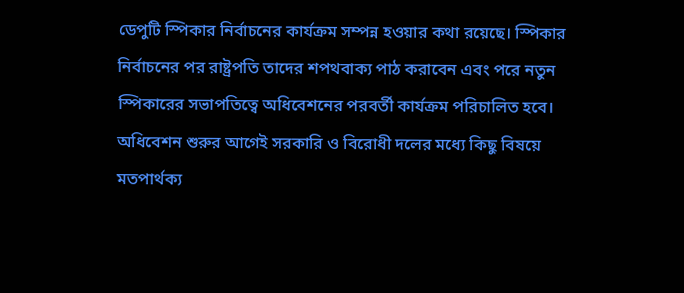ডেপুটি স্পিকার নির্বাচনের কার্যক্রম সম্পন্ন হওয়ার কথা রয়েছে। স্পিকার নির্বাচনের পর রাষ্ট্রপতি তাদের শপথবাক্য পাঠ করাবেন এবং পরে নতুন স্পিকারের সভাপতিত্বে অধিবেশনের পরবর্তী কার্যক্রম পরিচালিত হবে।
অধিবেশন শুরুর আগেই সরকারি ও বিরোধী দলের মধ্যে কিছু বিষয়ে মতপার্থক্য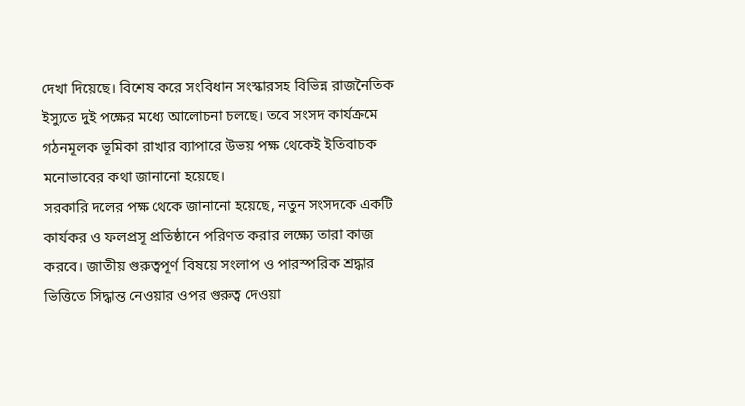দেখা দিয়েছে। বিশেষ করে সংবিধান সংস্কারসহ বিভিন্ন রাজনৈতিক ইস্যুতে দুই পক্ষের মধ্যে আলোচনা চলছে। তবে সংসদ কার্যক্রমে গঠনমূলক ভূমিকা রাখার ব্যাপারে উভয় পক্ষ থেকেই ইতিবাচক মনোভাবের কথা জানানো হয়েছে।
সরকারি দলের পক্ষ থেকে জানানো হয়েছে, নতুন সংসদকে একটি কার্যকর ও ফলপ্রসূ প্রতিষ্ঠানে পরিণত করার লক্ষ্যে তারা কাজ করবে। জাতীয় গুরুত্বপূর্ণ বিষয়ে সংলাপ ও পারস্পরিক শ্রদ্ধার ভিত্তিতে সিদ্ধান্ত নেওয়ার ওপর গুরুত্ব দেওয়া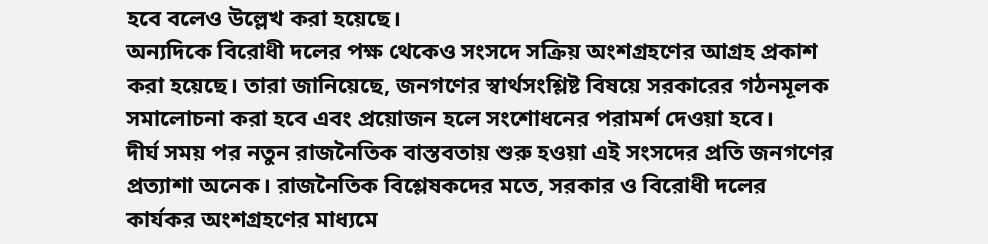হবে বলেও উল্লেখ করা হয়েছে।
অন্যদিকে বিরোধী দলের পক্ষ থেকেও সংসদে সক্রিয় অংশগ্রহণের আগ্রহ প্রকাশ করা হয়েছে। তারা জানিয়েছে, জনগণের স্বার্থসংশ্লিষ্ট বিষয়ে সরকারের গঠনমূলক সমালোচনা করা হবে এবং প্রয়োজন হলে সংশোধনের পরামর্শ দেওয়া হবে।
দীর্ঘ সময় পর নতুন রাজনৈতিক বাস্তবতায় শুরু হওয়া এই সংসদের প্রতি জনগণের প্রত্যাশা অনেক। রাজনৈতিক বিশ্লেষকদের মতে, সরকার ও বিরোধী দলের কার্যকর অংশগ্রহণের মাধ্যমে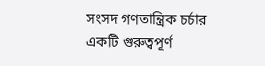সংসদ গণতান্ত্রিক চর্চার একটি গুরুত্বপূর্ণ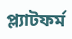প্ল্যাটফর্ম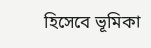হিসেবে ভূমিকা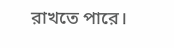রাখতে পারে।